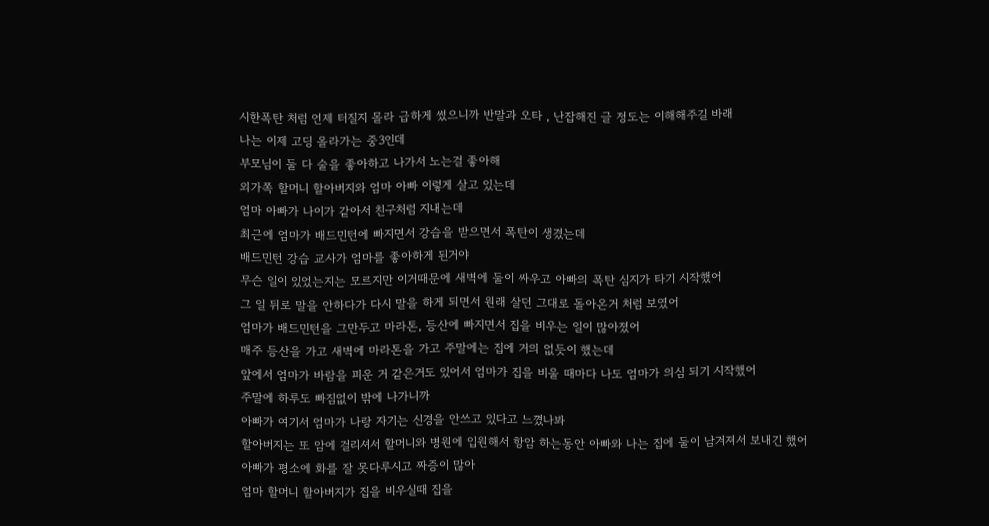시한폭탄 처럼 언제 터질지 몰라 급하게 썼으니까 반말과 오타 , 난잡해진 글 정도는 이해해주길 바래
나는 이제 고딩 올라가는 중3인데
부모님이 둘 다 술을 좋아하고 나가서 노는걸 좋아해
외가쪽 할머니 할아버지와 엄마 아빠 이렇게 살고 있는데
엄마 아빠가 나이가 같아서 친구처럼 지내는데
최근에 엄마가 배드민턴에 빠지면서 강습을 받으면서 폭탄이 생겼는데
배드민턴 강습 교사가 엄마를 좋아하게 된거야
무슨 일이 있었는지는 모르지만 이거때문에 새벽에 둘이 싸우고 아빠의 폭탄 심지가 타기 시작했어
그 일 뒤로 말을 안하다가 다시 말을 하게 되면서 원래 살던 그대로 돌아온거 처럼 보였어
엄마가 배드민턴을 그만두고 마라톤, 등산에 빠지면서 집을 비우는 일이 많아졌어
매주 등산을 가고 새벽에 마라톤을 가고 주말에는 집에 거의 없듯이 했는데
앞에서 엄마가 바람을 피운 거 같은거도 있어서 엄마가 집을 비울 때마다 나도 엄마가 의심 되기 시작했어
주말에 하루도 빠짐없이 밖에 나가니까
아빠가 여기서 엄마가 나랑 자기는 신경을 안쓰고 있다고 느꼈나봐
할아버지는 또 암에 걸리셔서 할머니와 병원에 입원해서 항암 하는동안 아빠와 나는 집에 둘이 남겨져서 보내긴 했어
아빠가 평소에 화를 잘 못다루시고 짜증이 많아
엄마 할머니 할아버지가 집을 비우실때 집을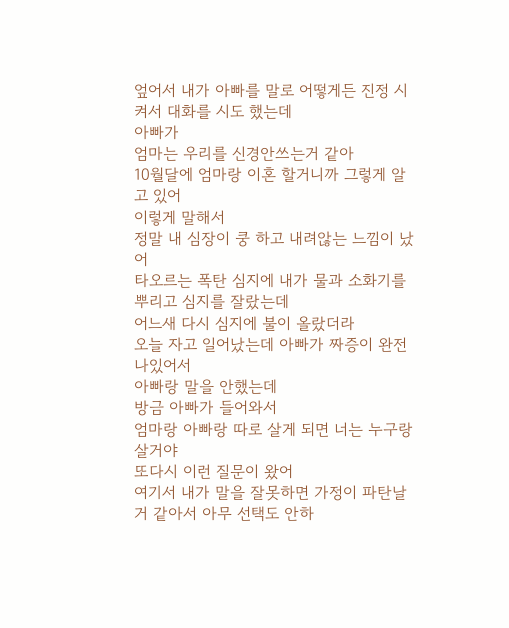엎어서 내가 아빠를 말로 어떻게든 진정 시켜서 대화를 시도 했는데
아빠가
엄마는 우리를 신경안쓰는거 같아
10월달에 엄마랑 이혼 할거니까 그렇게 알고 있어
이렇게 말해서
정말 내 심장이 쿵 하고 내려않는 느낌이 났어
타오르는 폭탄 심지에 내가 물과 소화기를 뿌리고 심지를 잘랐는데
어느새 다시 심지에 불이 올랐더라
오늘 자고 일어났는데 아빠가 짜증이 완전 나있어서
아빠랑 말을 안했는데
방금 아빠가 들어와서
엄마랑 아빠랑 따로 살게 되면 너는 누구랑 살거야
또다시 이런 질문이 왔어
여기서 내가 말을 잘못하면 가정이 파탄날거 같아서 아무 선택도 안하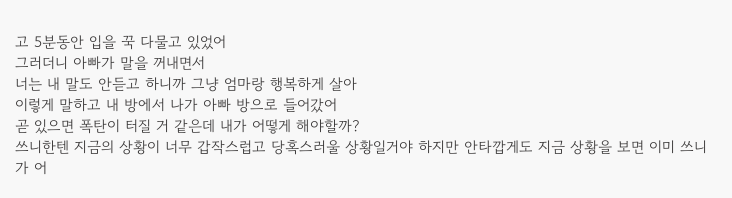고 5분동안 입을 꾹 다물고 있었어
그러더니 아빠가 말을 꺼내면서
너는 내 말도 안듣고 하니까 그냥 엄마랑 행복하게 살아
이렇게 말하고 내 방에서 나가 아빠 방으로 들어갔어
곧 있으면 폭탄이 터질 거 같은데 내가 어떻게 해야할까?
쓰니한텐 지금의 상황이 너무 갑작스럽고 당혹스러울 상황일거야 하지만 안타깝게도 지금 상황을 보면 이미 쓰니가 어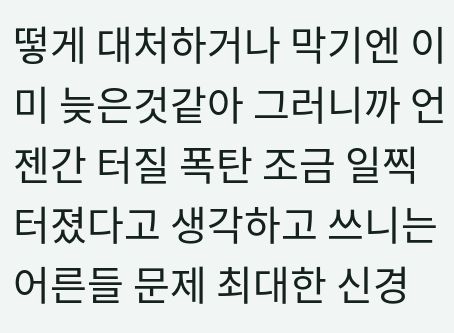떻게 대처하거나 막기엔 이미 늦은것같아 그러니까 언젠간 터질 폭탄 조금 일찍 터졌다고 생각하고 쓰니는 어른들 문제 최대한 신경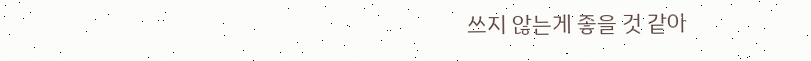쓰지 않는게 좋을 것 같아